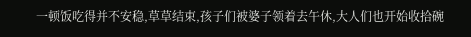一顿饭吃得并不安稳,草草结束,孩子们被婆子领着去午休,大人们也开始收拾碗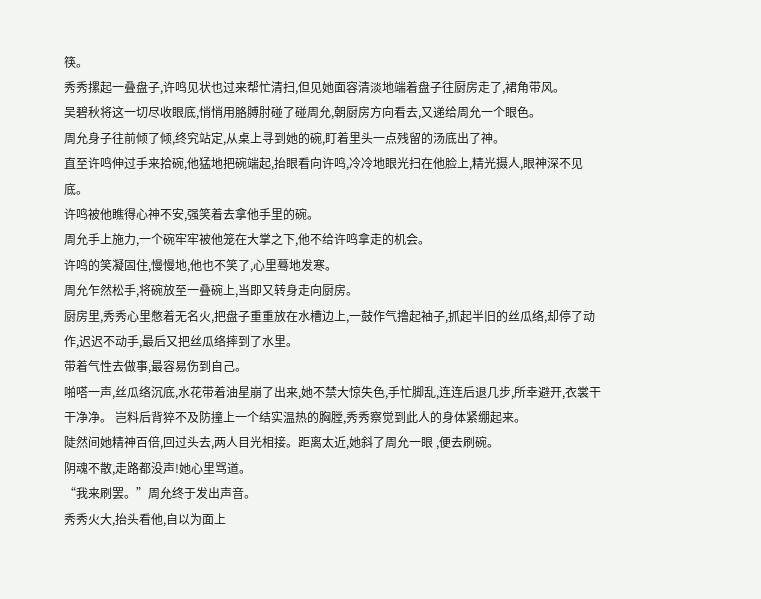筷。
秀秀摞起一叠盘子,许鸣见状也过来帮忙清扫,但见她面容清淡地端着盘子往厨房走了,裙角带风。
吴碧秋将这一切尽收眼底,悄悄用胳膊肘碰了碰周允,朝厨房方向看去,又递给周允一个眼色。
周允身子往前倾了倾,终究站定,从桌上寻到她的碗,盯着里头一点残留的汤底出了神。
直至许鸣伸过手来拾碗,他猛地把碗端起,抬眼看向许鸣,冷冷地眼光扫在他脸上,精光摄人,眼神深不见底。
许鸣被他瞧得心神不安,强笑着去拿他手里的碗。
周允手上施力,一个碗牢牢被他笼在大掌之下,他不给许鸣拿走的机会。
许鸣的笑凝固住,慢慢地,他也不笑了,心里蓦地发寒。
周允乍然松手,将碗放至一叠碗上,当即又转身走向厨房。
厨房里,秀秀心里憋着无名火,把盘子重重放在水槽边上,一鼓作气撸起袖子,抓起半旧的丝瓜络,却停了动作,迟迟不动手,最后又把丝瓜络摔到了水里。
带着气性去做事,最容易伤到自己。
啪嗒一声,丝瓜络沉底,水花带着油星崩了出来,她不禁大惊失色,手忙脚乱,连连后退几步,所幸避开,衣裳干干净净。 岂料后背猝不及防撞上一个结实温热的胸膛,秀秀察觉到此人的身体紧绷起来。
陡然间她精神百倍,回过头去,两人目光相接。距离太近,她斜了周允一眼 ,便去刷碗。
阴魂不散,走路都没声!她心里骂道。
“我来刷罢。”周允终于发出声音。
秀秀火大,抬头看他,自以为面上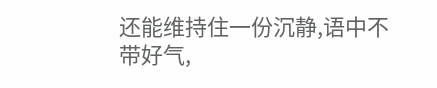还能维持住一份沉静,语中不带好气,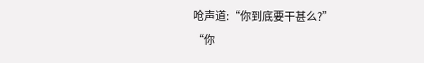呛声道:“你到底要干甚么?”
“你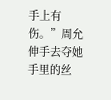手上有伤。”周允伸手去夺她手里的丝